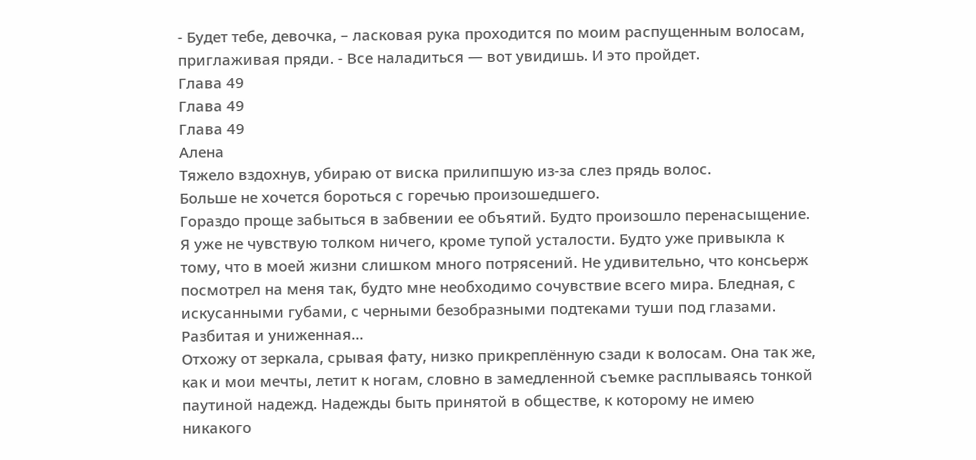- Будет тебе, девочка, – ласковая рука проходится по моим распущенным волосам, приглаживая пряди. - Все наладиться — вот увидишь. И это пройдет.
Глава 49
Глава 49
Глава 49
Алена
Тяжело вздохнув, убираю от виска прилипшую из-за слез прядь волос.
Больше не хочется бороться с горечью произошедшего.
Гораздо проще забыться в забвении ее объятий. Будто произошло перенасыщение. Я уже не чувствую толком ничего, кроме тупой усталости. Будто уже привыкла к тому, что в моей жизни слишком много потрясений. Не удивительно, что консьерж посмотрел на меня так, будто мне необходимо сочувствие всего мира. Бледная, с искусанными губами, с черными безобразными подтеками туши под глазами.
Разбитая и униженная…
Отхожу от зеркала, срывая фату, низко прикреплённую сзади к волосам. Она так же, как и мои мечты, летит к ногам, словно в замедленной съемке расплываясь тонкой паутиной надежд. Надежды быть принятой в обществе, к которому не имею никакого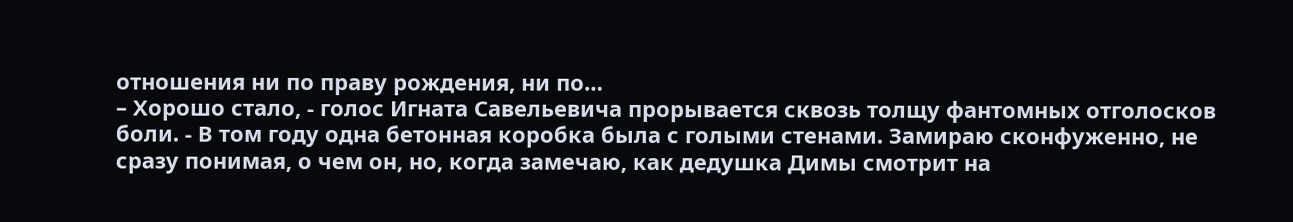отношения ни по праву рождения, ни по…
– Хорошо стало, - голос Игната Савельевича прорывается сквозь толщу фантомных отголосков боли. - В том году одна бетонная коробка была с голыми стенами. Замираю сконфуженно, не сразу понимая, о чем он, но, когда замечаю, как дедушка Димы смотрит на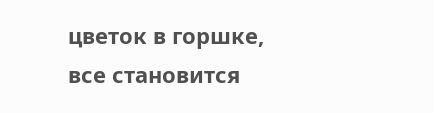цветок в горшке, все становится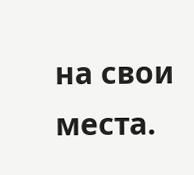на свои места.